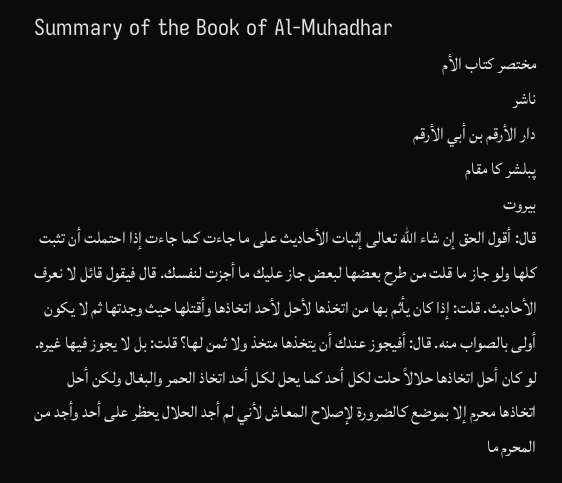Summary of the Book of Al-Muhadhar
مختصر كتاب الأم
ناشر
دار الأرقم بن أبي الأرقم
پبلشر کا مقام
بيروت
قال: أقول الحق إن شاء الله تعالى إثبات الأحاديث على ما جاءت كما جاءت إذا احتملت أن تثبت كلها ولو جاز ما قلت من طرح بعضها لبعض جاز عليك ما أجزت لنفسك. قال فيقول قائل لا نعرف الأحاديث. قلت: إذا كان يأثم بها من اتخذها لأحل لأحد اتخاذها وأقتلها حيث وجدتها ثم لا يكون أولى بالصواب منه. قال: أفيجوز عندك أن يتخذها متخذ ولا ثمن لها؟ قلت: بل لا يجوز فيها غيره. لو كان أحل اتخاذها حلالاً حلت لكل أحد كما يحل لكل أحد اتخاذ الحمر والبغال ولكن أحل اتخاذها محرم إلا بموضع كالضرورة لإصلاح المعاش لأني لم أجد الحلال يحظر على أحد وأجد من المحرم ما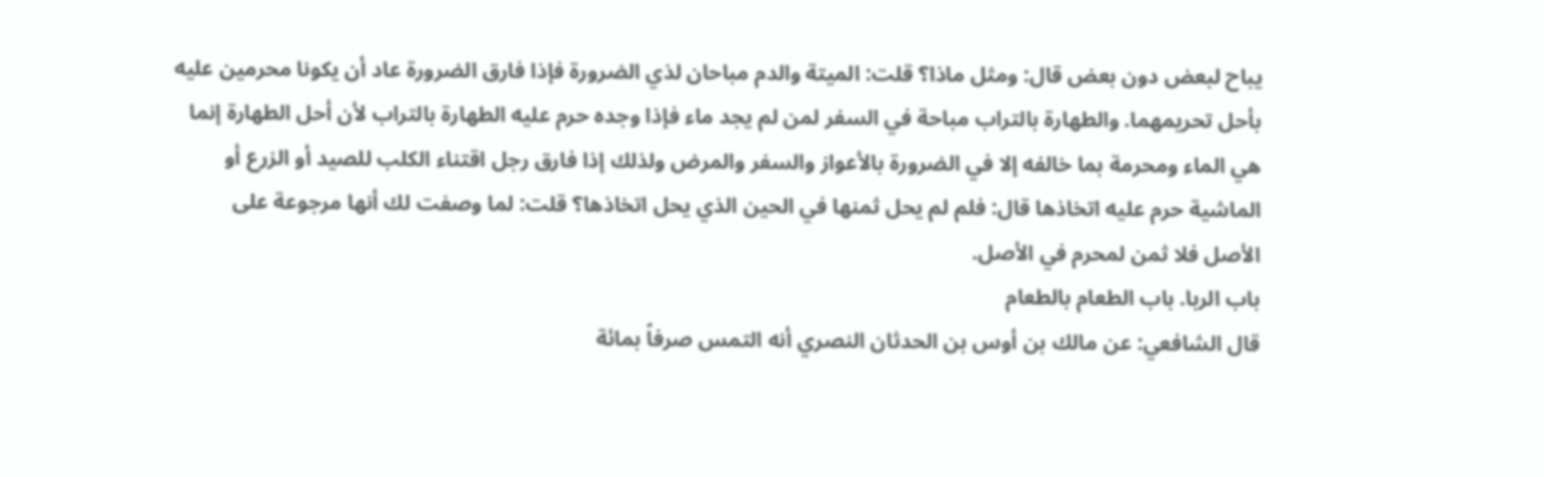يباح لبعض دون بعض قال: ومثل ماذا؟ قلت: الميتة والدم مباحان لذي الضرورة فإذا فارق الضرورة عاد أن يكونا محرمين عليه بأحل تحريمهما. والطهارة بالتراب مباحة في السفر لمن لم يجد ماء فإذا وجده حرم عليه الطهارة بالتراب لأن أحل الطهارة إنما هي الماء ومحرمة بما خالفه إلا في الضرورة بالأعواز والسفر والمرض ولذلك إذا فارق رجل اقتناء الكلب للصيد أو الزرع أو الماشية حرم عليه اتخاذها قال: فلم لم يحل ثمنها في الحين الذي يحل اتخاذها؟ قلت: لما وصفت لك أنها مرجوعة على الأصل فلا ثمن لمحرم في الأصل.
باب الربا. باب الطعام بالطعام
قال الشافعي: عن مالك بن أوس بن الحدثان النصري أنه التمس صرفاً بمائة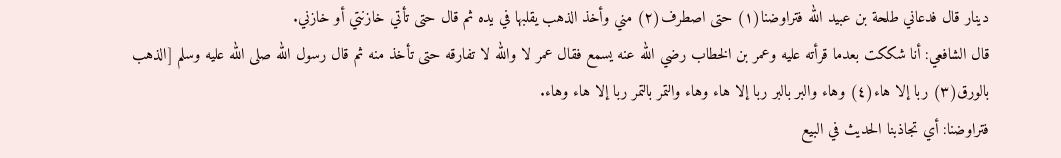دينار قال فدعاني طلحة بن عبيد الله فتراوضنا(١) حتى اصطرف(٢) مني وأخذ الذهب يقلبها في يده ثم قال حتى تأتي خازنتي أو خازني.
قال الشافعي: أنا شككت بعدما قرأته عليه وعمر بن الخطاب رضي الله عنه يسمع فقال عمر لا والله لا تفارقه حتى تأخذ منه ثم قال رسول الله صلى الله عليه وسلم [الذهب بالورق(٣) ربا إلا هاء(٤) وهاء والبر بالبر ربا إلا هاء وهاء والتمر بالتمر ربا إلا هاء وهاء.
فتراوضنا: أي تجاذبنا الحديث في البيع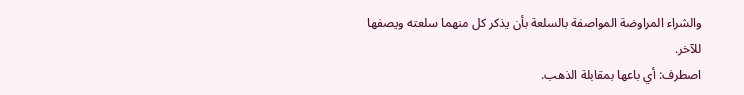والشراء المراوضة المواصفة بالسلعة بأن يذكر كل منهما سلعته ويصفها للآخر.
اصطرف: أي باعها بمقابلة الذهب.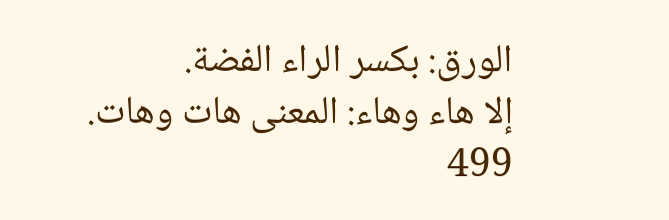الورق: بكسر الراء الفضة.
إلا هاء وهاء: المعنى هات وهات.
499